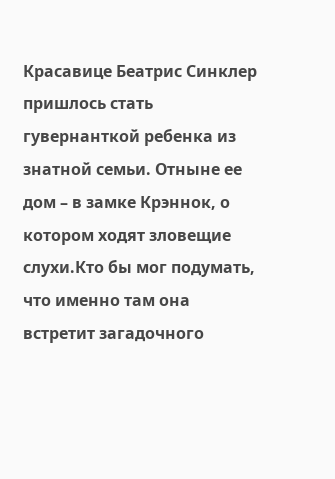Красавице Беатрис Синклер пришлось стать гувернанткой ребенка из знатной семьи. Отныне ее дом – в замке Крэннок, о котором ходят зловещие слухи.Кто бы мог подумать, что именно там она встретит загадочного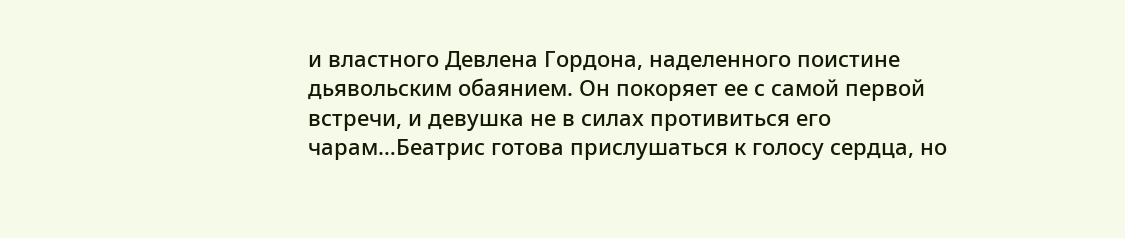и властного Девлена Гордона, наделенного поистине дьявольским обаянием. Он покоряет ее с самой первой встречи, и девушка не в силах противиться его чарам…Беатрис готова прислушаться к голосу сердца, но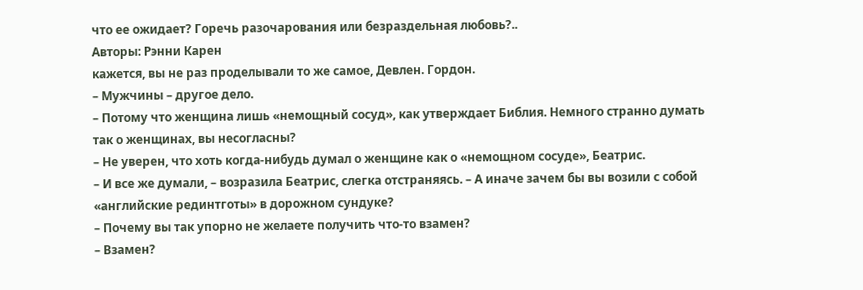что ее ожидает? Горечь разочарования или безраздельная любовь?..
Авторы: Рэнни Карен
кажется, вы не раз проделывали то же самое, Девлен. Гордон.
– Мужчины – другое дело.
– Потому что женщина лишь «немощный сосуд», как утверждает Библия. Немного странно думать так о женщинах, вы несогласны?
– Не уверен, что хоть когда-нибудь думал о женщине как о «немощном сосуде», Беатрис.
– И все же думали, – возразила Беатрис, слегка отстраняясь. – А иначе зачем бы вы возили с собой «английские рединтготы» в дорожном сундуке?
– Почему вы так упорно не желаете получить что-то взамен?
– Взамен?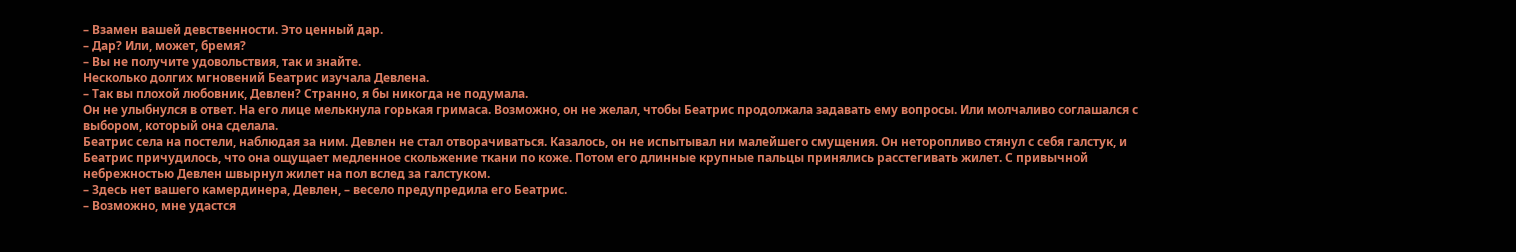– Взамен вашей девственности. Это ценный дар.
– Дар? Или, может, бремя?
– Вы не получите удовольствия, так и знайте.
Несколько долгих мгновений Беатрис изучала Девлена.
– Так вы плохой любовник, Девлен? Странно, я бы никогда не подумала.
Он не улыбнулся в ответ. На его лице мелькнула горькая гримаса. Возможно, он не желал, чтобы Беатрис продолжала задавать ему вопросы. Или молчаливо соглашался с выбором, который она сделала.
Беатрис села на постели, наблюдая за ним. Девлен не стал отворачиваться. Казалось, он не испытывал ни малейшего смущения. Он неторопливо стянул с себя галстук, и Беатрис причудилось, что она ощущает медленное скольжение ткани по коже. Потом его длинные крупные пальцы принялись расстегивать жилет. С привычной небрежностью Девлен швырнул жилет на пол вслед за галстуком.
– Здесь нет вашего камердинера, Девлен, – весело предупредила его Беатрис.
– Возможно, мне удастся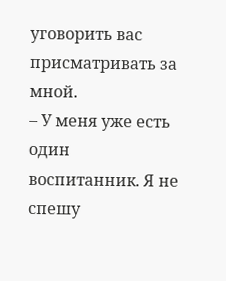уговорить вас присматривать за мной.
– У меня уже есть один воспитанник. Я не спешу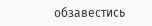обзавестись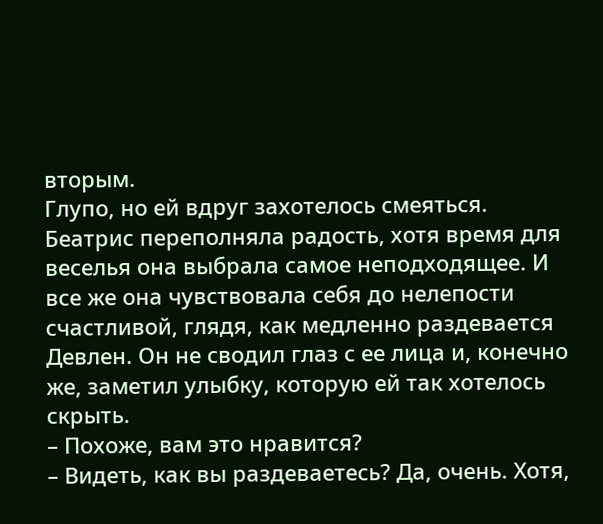вторым.
Глупо, но ей вдруг захотелось смеяться. Беатрис переполняла радость, хотя время для веселья она выбрала самое неподходящее. И все же она чувствовала себя до нелепости счастливой, глядя, как медленно раздевается Девлен. Он не сводил глаз с ее лица и, конечно же, заметил улыбку, которую ей так хотелось скрыть.
– Похоже, вам это нравится?
– Видеть, как вы раздеваетесь? Да, очень. Хотя,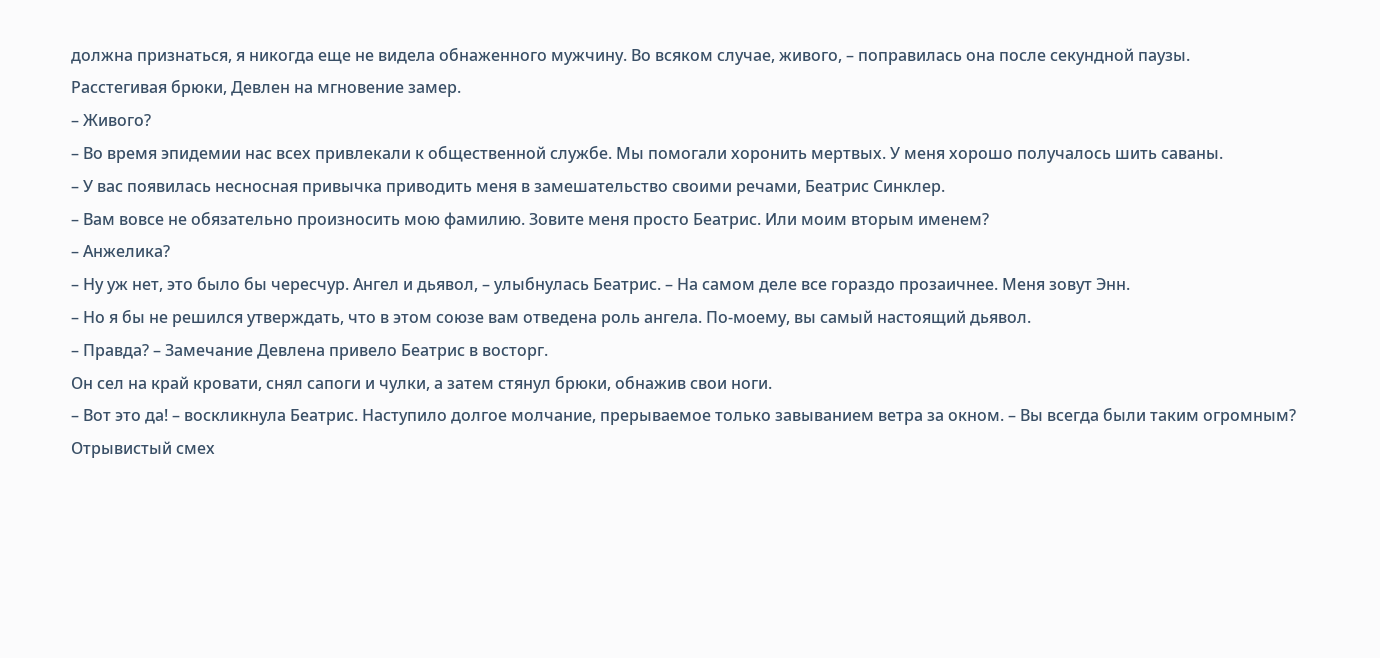должна признаться, я никогда еще не видела обнаженного мужчину. Во всяком случае, живого, – поправилась она после секундной паузы.
Расстегивая брюки, Девлен на мгновение замер.
– Живого?
– Во время эпидемии нас всех привлекали к общественной службе. Мы помогали хоронить мертвых. У меня хорошо получалось шить саваны.
– У вас появилась несносная привычка приводить меня в замешательство своими речами, Беатрис Синклер.
– Вам вовсе не обязательно произносить мою фамилию. Зовите меня просто Беатрис. Или моим вторым именем?
– Анжелика?
– Ну уж нет, это было бы чересчур. Ангел и дьявол, – улыбнулась Беатрис. – На самом деле все гораздо прозаичнее. Меня зовут Энн.
– Но я бы не решился утверждать, что в этом союзе вам отведена роль ангела. По-моему, вы самый настоящий дьявол.
– Правда? – Замечание Девлена привело Беатрис в восторг.
Он сел на край кровати, снял сапоги и чулки, а затем стянул брюки, обнажив свои ноги.
– Вот это да! – воскликнула Беатрис. Наступило долгое молчание, прерываемое только завыванием ветра за окном. – Вы всегда были таким огромным?
Отрывистый смех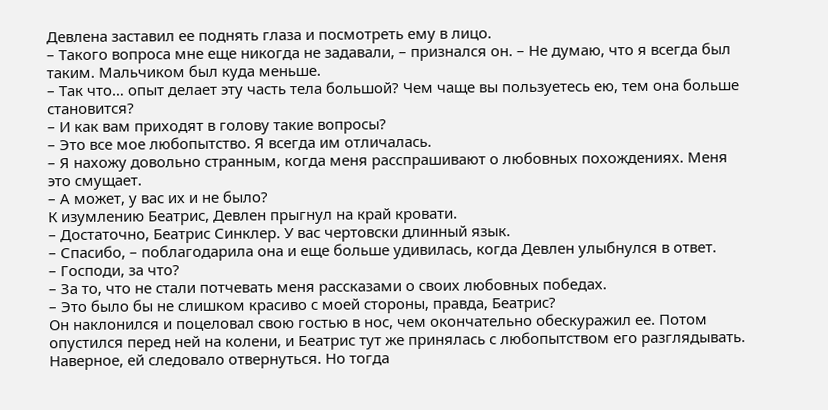Девлена заставил ее поднять глаза и посмотреть ему в лицо.
– Такого вопроса мне еще никогда не задавали, – признался он. – Не думаю, что я всегда был таким. Мальчиком был куда меньше.
– Так что… опыт делает эту часть тела большой? Чем чаще вы пользуетесь ею, тем она больше становится?
– И как вам приходят в голову такие вопросы?
– Это все мое любопытство. Я всегда им отличалась.
– Я нахожу довольно странным, когда меня расспрашивают о любовных похождениях. Меня это смущает.
– А может, у вас их и не было?
К изумлению Беатрис, Девлен прыгнул на край кровати.
– Достаточно, Беатрис Синклер. У вас чертовски длинный язык.
– Спасибо, – поблагодарила она и еще больше удивилась, когда Девлен улыбнулся в ответ.
– Господи, за что?
– За то, что не стали потчевать меня рассказами о своих любовных победах.
– Это было бы не слишком красиво с моей стороны, правда, Беатрис?
Он наклонился и поцеловал свою гостью в нос, чем окончательно обескуражил ее. Потом опустился перед ней на колени, и Беатрис тут же принялась с любопытством его разглядывать.
Наверное, ей следовало отвернуться. Но тогда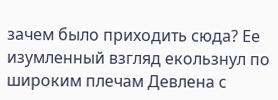зачем было приходить сюда? Ее изумленный взгляд екользнул по широким плечам Девлена с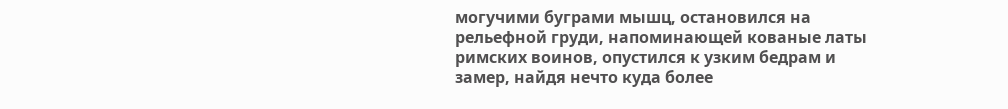могучими буграми мышц, остановился на рельефной груди, напоминающей кованые латы римских воинов, опустился к узким бедрам и замер, найдя нечто куда более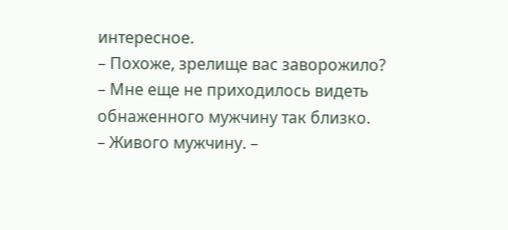интересное.
– Похоже, зрелище вас заворожило?
– Мне еще не приходилось видеть обнаженного мужчину так близко.
– Живого мужчину. –